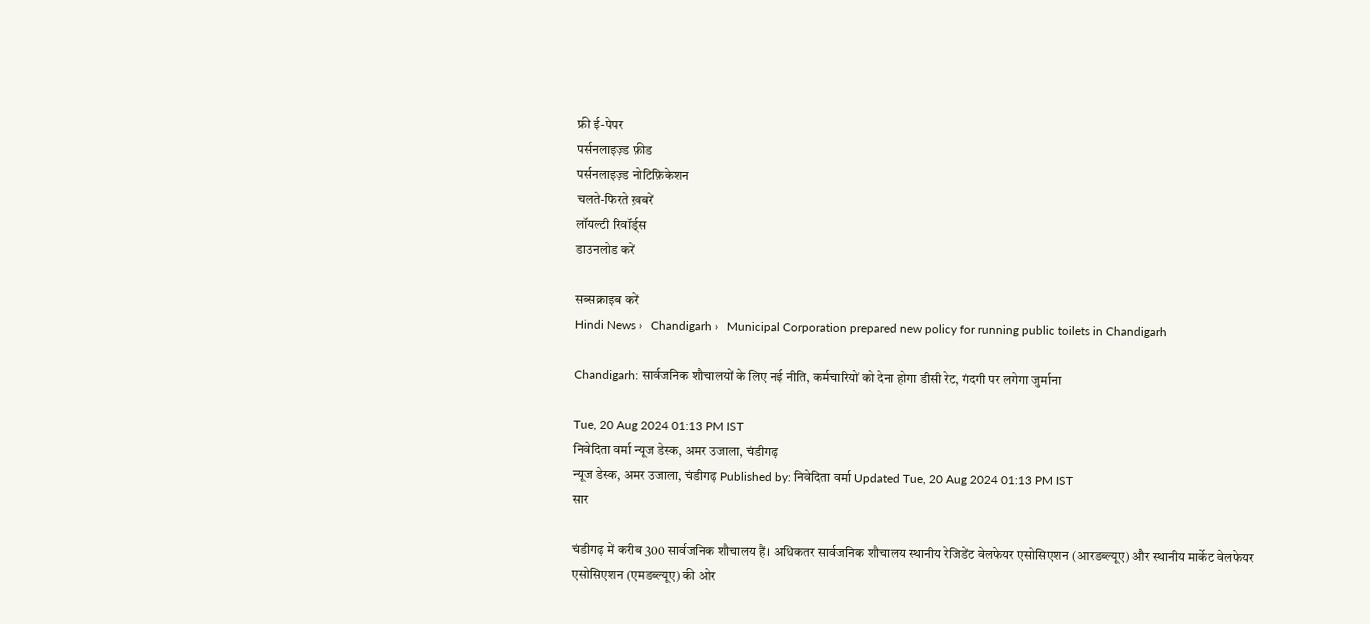फ्री ई-पेपर
पर्सनलाइज़्ड फ़ीड
पर्सनलाइज़्ड नोटिफ़िकेशन
चलते-फिरते ख़बरें
लॉयल्टी रिवॉर्ड्स
डाउनलोड करें

सब्सक्राइब करें
Hindi News ›   Chandigarh ›   Municipal Corporation prepared new policy for running public toilets in Chandigarh

Chandigarh: सार्वजनिक शौचालयों के लिए नई नीति, कर्मचारियों को देना होगा डीसी रेट, गंदगी पर लगेगा जुर्माना

Tue, 20 Aug 2024 01:13 PM IST
निवेदिता वर्मा न्यूज डेस्क, अमर उजाला, चंडीगढ़
न्यूज डेस्क, अमर उजाला, चंडीगढ़ Published by: निवेदिता वर्मा Updated Tue, 20 Aug 2024 01:13 PM IST
सार

चंडीगढ़ में करीब 300 सार्वजनिक शौचालय हैं। अधिकतर सार्वजनिक शौचालय स्थानीय रेजिडेंट वेलफेयर एसोसिएशन (आरडब्ल्यूए) और स्थानीय मार्केट वेलफेयर एसोसिएशन (एमडब्ल्यूए) की ओर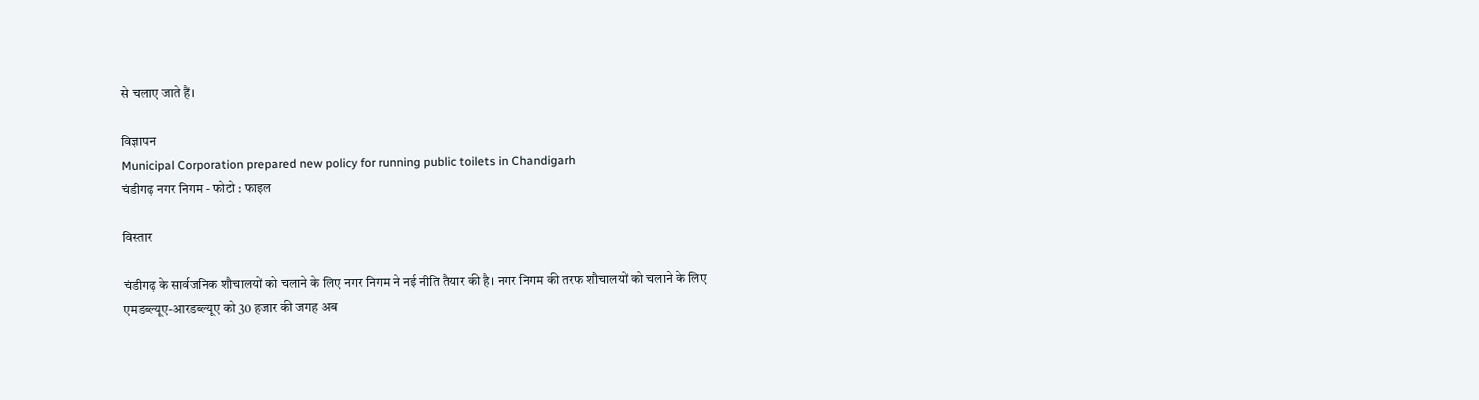से चलाए जाते हैं।

विज्ञापन
Municipal Corporation prepared new policy for running public toilets in Chandigarh
चंडीगढ़ नगर निगम - फोटो : फाइल

विस्तार

चंडीगढ़ के सार्वजनिक शौचालयों को चलाने के लिए नगर निगम ने नई नीति तैयार की है। नगर निगम की तरफ शौचालयों को चलाने के लिए एमडब्ल्यूए-आरडब्ल्यूए को 30 हजार की जगह अब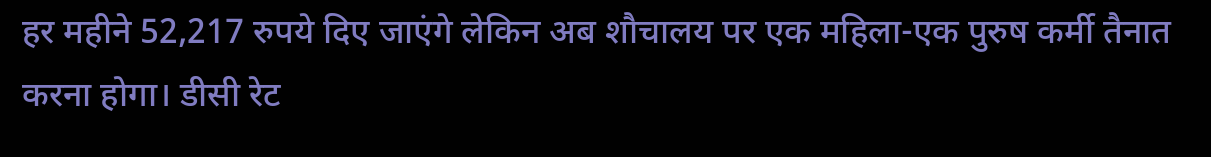हर महीने 52,217 रुपये दिए जाएंगे लेकिन अब शौचालय पर एक महिला-एक पुरुष कर्मी तैनात करना होगा। डीसी रेट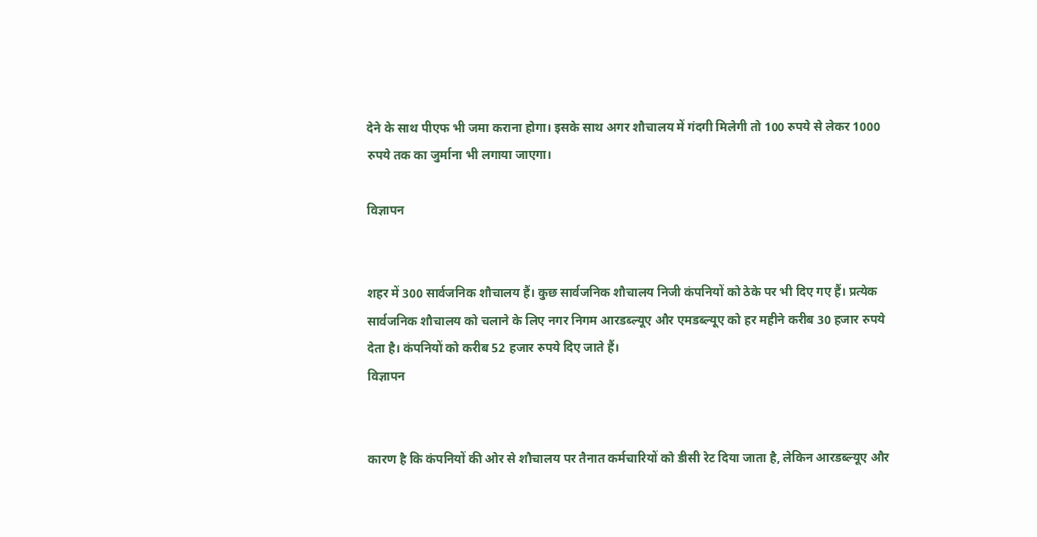देने के साथ पीएफ भी जमा कराना होगा। इसके साथ अगर शौचालय में गंदगी मिलेगी तो 100 रुपये से लेकर 1000 रुपये तक का जुर्माना भी लगाया जाएगा।

विज्ञापन


शहर में 300 सार्वजनिक शौचालय हैं। कुछ सार्वजनिक शौचालय निजी कंपनियों को ठेके पर भी दिए गए हैं। प्रत्येक सार्वजनिक शौचालय को चलाने के लिए नगर निगम आरडब्ल्यूए और एमडब्ल्यूए को हर महीने करीब 30 हजार रुपये देता है। कंपनियों को करीब 52 हजार रुपये दिए जाते हैं।
विज्ञापन


कारण है कि कंपनियों की ओर से शौचालय पर तैनात कर्मचारियों को डीसी रेट दिया जाता है, लेकिन आरडब्ल्यूए और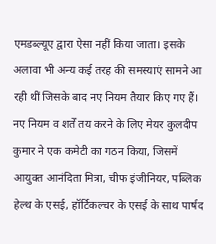एमडब्ल्यूए द्वारा ऐसा नहीं किया जाता। इसके अलावा भी अन्य कई तरह की समस्याएं सामने आ रही थीं जिसके बाद नए नियम तैयार किए गए हैं। नए नियम व शर्तें तय करने के लिए मेयर कुलदीप कुमार ने एक कमेटी का गठन किया, जिसमें आयुक्त आनंदिता मित्रा, चीफ इंजीनियर, पब्लिक हेल्थ के एसई, हॉर्टिकल्चर के एसई के साथ पार्षद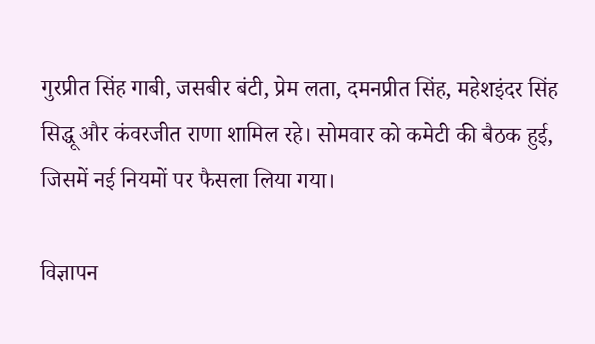गुरप्रीत सिंह गाबी, जसबीर बंटी, प्रेम लता, दमनप्रीत सिंह, महेशइंदर सिंह सिद्धू और कंवरजीत राणा शामिल रहे। सोमवार को कमेटी की बैठक हुई, जिसमें नई नियमों पर फैसला लिया गया।

विज्ञापन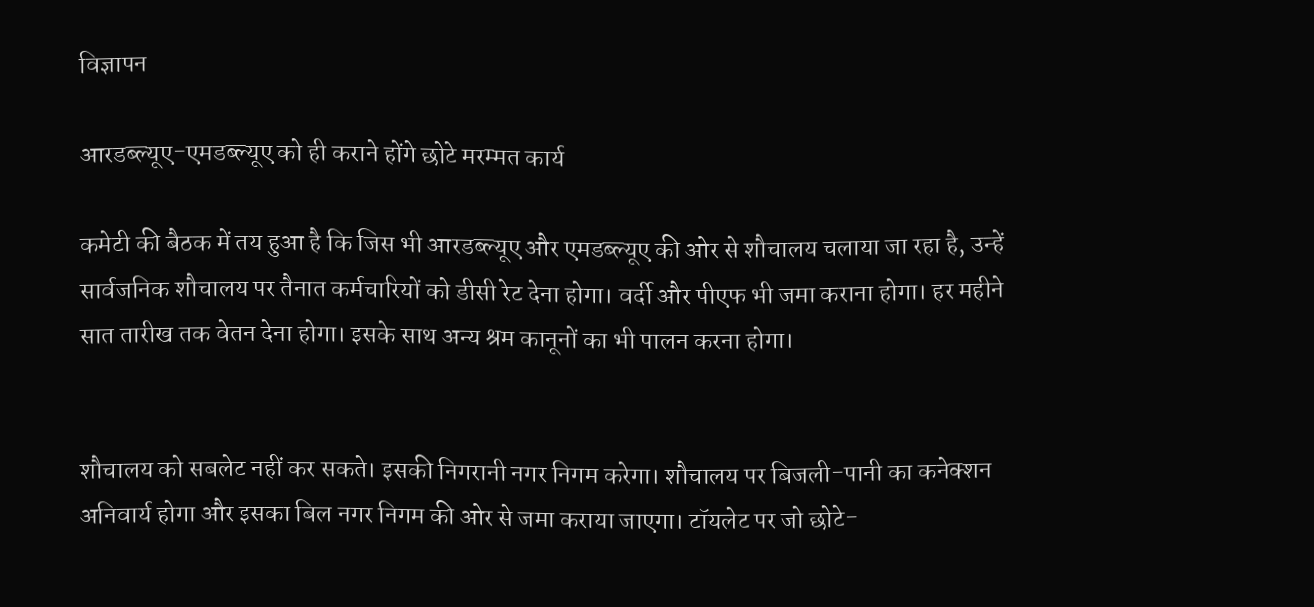विज्ञापन

आरडब्ल्यूए-एमडब्ल्यूए को ही कराने होंगे छोटे मरम्मत कार्य

कमेटी की बैठक में तय हुआ है कि जिस भी आरडब्ल्यूए और एमडब्ल्यूए की ओर से शौचालय चलाया जा रहा है, उन्हें सार्वजनिक शौचालय पर तैनात कर्मचारियों को डीसी रेट देना होगा। वर्दी और पीएफ भी जमा कराना होगा। हर महीने सात तारीख तक वेतन देना होगा। इसके साथ अन्य श्रम कानूनों का भी पालन करना होगा।


शौचालय को सबलेट नहीं कर सकते। इसकी निगरानी नगर निगम करेगा। शौचालय पर बिजली-पानी का कनेक्शन अनिवार्य होगा और इसका बिल नगर निगम की ओर से जमा कराया जाएगा। टॉयलेट पर जो छोटे-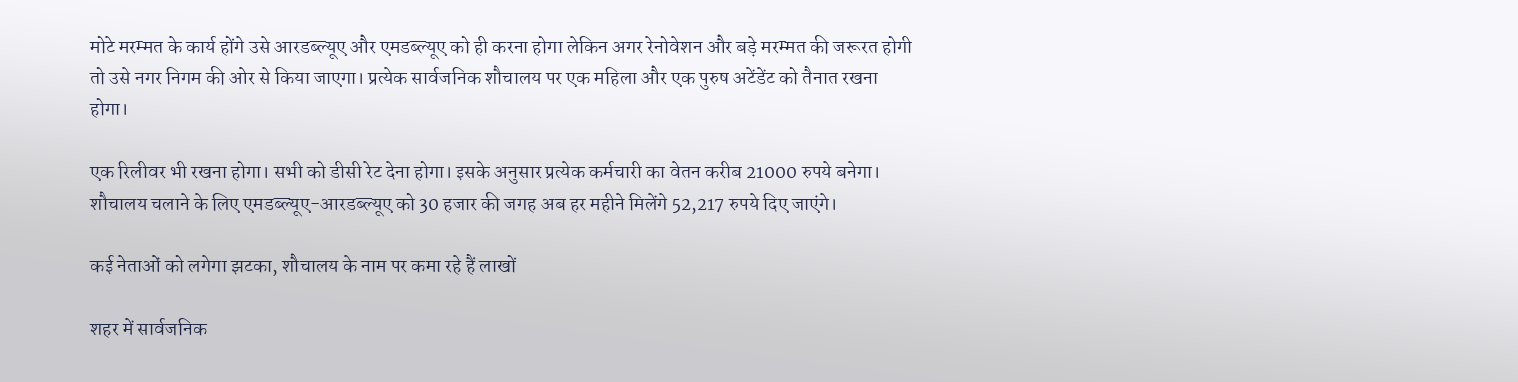मोटे मरम्मत के कार्य होंगे उसे आरडब्ल्यूए और एमडब्ल्यूए को ही करना होगा लेकिन अगर रेनोवेशन और बड़े मरम्मत की जरूरत होगी तो उसे नगर निगम की ओर से किया जाएगा। प्रत्येक सार्वजनिक शौचालय पर एक महिला और एक पुरुष अटेंडेंट को तैनात रखना होगा।

एक रिलीवर भी रखना होगा। सभी को डीसी रेट देना होगा। इसके अनुसार प्रत्येक कर्मचारी का वेतन करीब 21000 रुपये बनेगा। शौचालय चलाने के लिए एमडब्ल्यूए-आरडब्ल्यूए को 30 हजार की जगह अब हर महीने मिलेंगे 52,217 रुपये दिए जाएंगे।

कई नेताओं को लगेगा झटका, शौचालय के नाम पर कमा रहे हैं लाखों

शहर में सार्वजनिक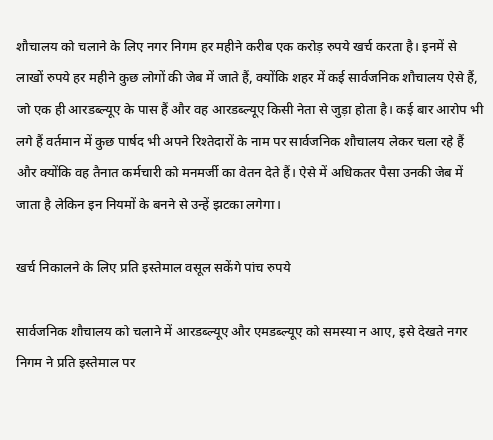शौचालय को चलाने के लिए नगर निगम हर महीने करीब एक करोड़ रुपये खर्च करता है। इनमें से लाखों रुपये हर महीने कुछ लोगों की जेब में जाते हैं, क्योंकि शहर में कई सार्वजनिक शौचालय ऐसे हैं, जो एक ही आरडब्ल्यूए के पास हैं और वह आरडब्ल्यूए किसी नेता से जुड़ा होता है। कई बार आरोप भी लगे हैं वर्तमान में कुछ पार्षद भी अपने रिश्तेदारों के नाम पर सार्वजनिक शौचालय लेकर चला रहे हैं और क्योंकि वह तैनात कर्मचारी को मनमर्जी का वेतन देते हैं। ऐसे में अधिकतर पैसा उनकी जेब में जाता है लेकिन इन नियमों के बनने से उन्हें झटका लगेगा।

खर्च निकालने के लिए प्रति इस्तेमाल वसूल सकेंगे पांच रुपये

सार्वजनिक शौचालय को चलाने में आरडब्ल्यूए और एमडब्ल्यूए को समस्या न आए, इसे देखते नगर निगम ने प्रति इस्तेमाल पर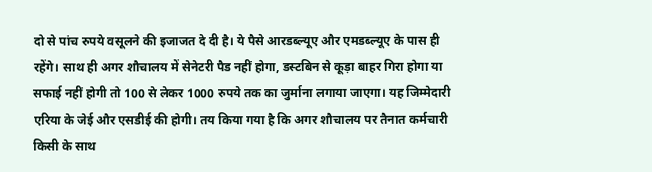दो से पांच रुपये वसूलने की इजाजत दे दी है। ये पैसे आरडब्ल्यूए और एमडब्ल्यूए के पास ही रहेंगे। साथ ही अगर शौचालय में सेनेटरी पैड नहीं होगा, डस्टबिन से कूड़ा बाहर गिरा होगा या सफाई नहीं होगी तो 100 से लेकर 1000 रुपये तक का जुर्माना लगाया जाएगा। यह जिम्मेदारी एरिया के जेई और एसडीई की होगी। तय किया गया है कि अगर शौचालय पर तैनात कर्मचारी किसी के साथ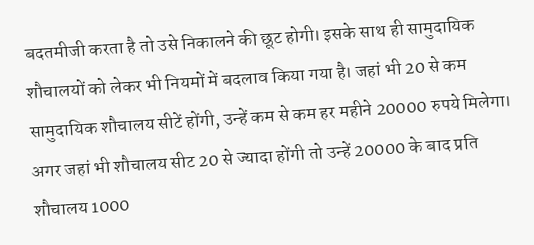बदतमीजी करता है तो उसे निकालने की छूट होगी। इसके साथ ही सामुदायिक शौचालयों को लेकर भी नियमों में बदलाव किया गया है। जहां भी 20 से कम सामुदायिक शौचालय सीटें होंगी, उन्हें कम से कम हर महीने 20000 रुपये मिलेगा। अगर जहां भी शौचालय सीट 20 से ज्यादा होंगी तो उन्हें 20000 के बाद प्रति शौचालय 1000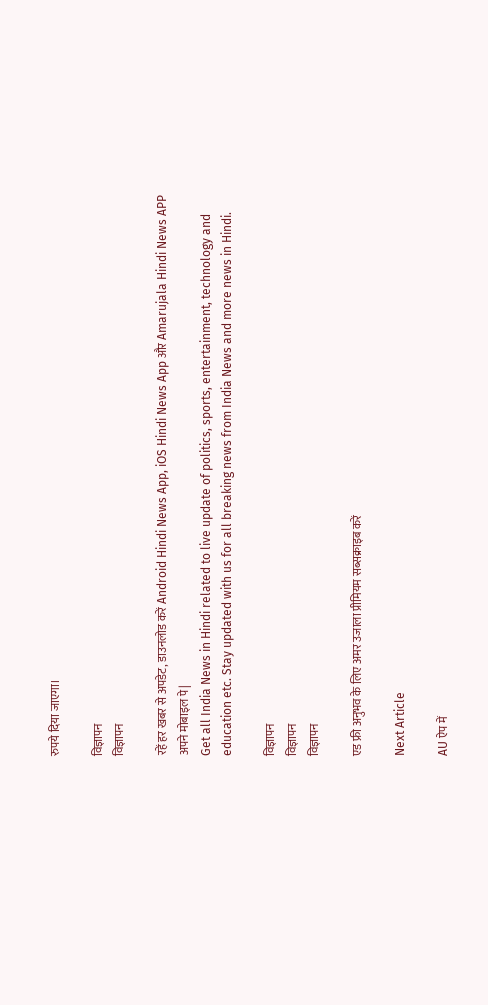रुपये दिया जाएगा।

विज्ञापन
विज्ञापन

रहें हर खबर से अपडेट, डाउनलोड करें Android Hindi News App, iOS Hindi News App और Amarujala Hindi News APP अपने मोबाइल पे|
Get all India News in Hindi related to live update of politics, sports, entertainment, technology and education etc. Stay updated with us for all breaking news from India News and more news in Hindi.

विज्ञापन
विज्ञापन
विज्ञापन

एड फ्री अनुभव के लिए अमर उजाला प्रीमियम सब्सक्राइब करें

Next Article

AU ऐप में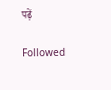पढ़ें

Followed